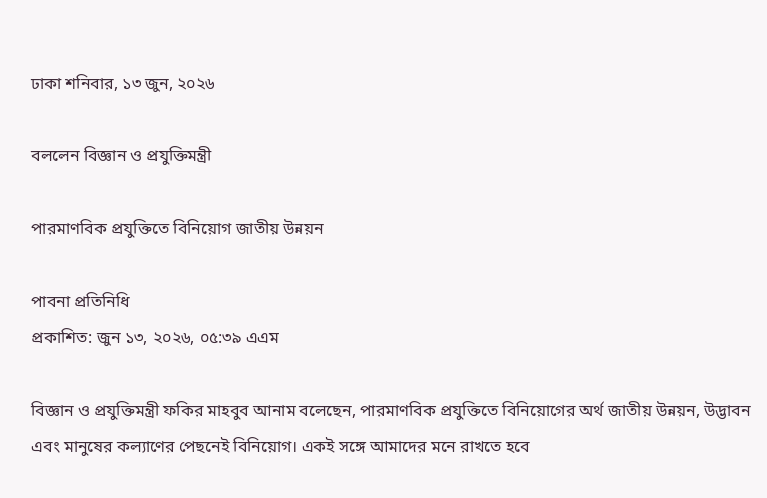ঢাকা শনিবার, ১৩ জুন, ২০২৬

বললেন বিজ্ঞান ও প্রযুক্তিমন্ত্রী

পারমাণবিক প্রযুক্তিতে বিনিয়োগ জাতীয় উন্নয়ন

পাবনা প্রতিনিধি
প্রকাশিত: জুন ১৩, ২০২৬, ০৫:৩৯ এএম

বিজ্ঞান ও প্রযুক্তিমন্ত্রী ফকির মাহবুব আনাম বলেছেন, পারমাণবিক প্রযুক্তিতে বিনিয়োগের অর্থ জাতীয় উন্নয়ন, উদ্ভাবন এবং মানুষের কল্যাণের পেছনেই বিনিয়োগ। একই সঙ্গে আমাদের মনে রাখতে হবে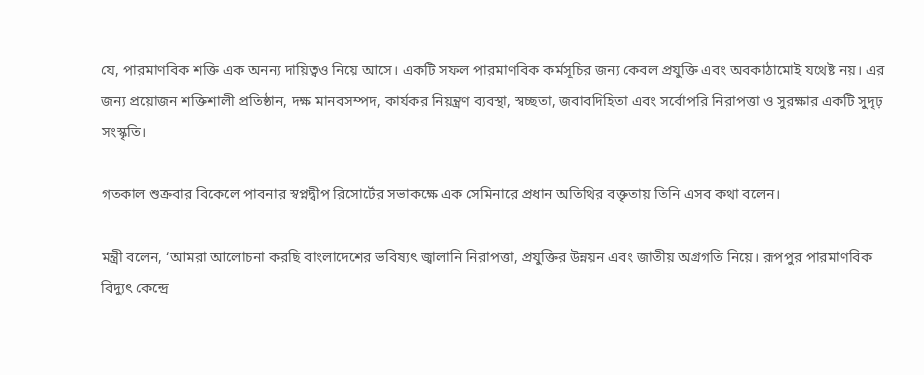যে, পারমাণবিক শক্তি এক অনন্য দায়িত্বও নিয়ে আসে। একটি সফল পারমাণবিক কর্মসূচির জন্য কেবল প্রযুক্তি এবং অবকাঠামোই যথেষ্ট নয়। এর জন্য প্রয়োজন শক্তিশালী প্রতিষ্ঠান, দক্ষ মানবসম্পদ, কার্যকর নিয়ন্ত্রণ ব্যবস্থা, স্বচ্ছতা, জবাবদিহিতা এবং সর্বোপরি নিরাপত্তা ও সুরক্ষার একটি সুদৃঢ় সংস্কৃতি।

গতকাল শুক্রবার বিকেলে পাবনার স্বপ্নদ্বীপ রিসোর্টের সভাকক্ষে এক সেমিনারে প্রধান অতিথির বক্তৃতায় তিনি এসব কথা বলেন।

মন্ত্রী বলেন, ‘আমরা আলোচনা করছি বাংলাদেশের ভবিষ্যৎ জ্বালানি নিরাপত্তা, প্রযুক্তির উন্নয়ন এবং জাতীয় অগ্রগতি নিয়ে। রূপপুর পারমাণবিক বিদ্যুৎ কেন্দ্রে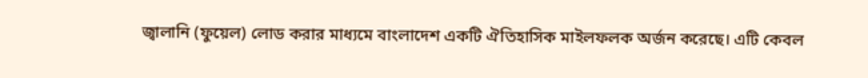জ্বালানি (ফুয়েল) লোড করার মাধ্যমে বাংলাদেশ একটি ঐতিহাসিক মাইলফলক অর্জন করেছে। এটি কেবল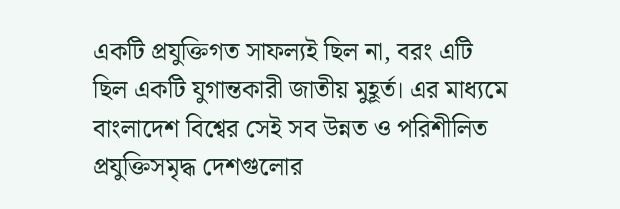একটি প্রযুক্তিগত সাফল্যই ছিল না, বরং এটি ছিল একটি যুগান্তকারী জাতীয় মুহূর্ত। এর মাধ্যমে বাংলাদেশ বিশ্বের সেই সব উন্নত ও পরিশীলিত প্রযুক্তিসমৃদ্ধ দেশগুলোর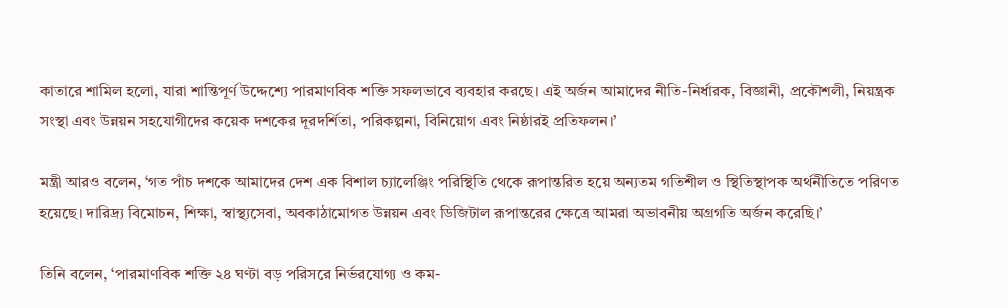কাতারে শামিল হলো, যারা শান্তিপূর্ণ উদ্দেশ্যে পারমাণবিক শক্তি সফলভাবে ব্যবহার করছে। এই অর্জন আমাদের নীতি-নির্ধারক, বিজ্ঞানী, প্রকৌশলী, নিয়ন্ত্রক সংস্থা এবং উন্নয়ন সহযোগীদের কয়েক দশকের দূরদর্শিতা, পরিকল্পনা, বিনিয়োগ এবং নিষ্ঠারই প্রতিফলন।’

মন্ত্রী আরও বলেন, ‘গত পাঁচ দশকে আমাদের দেশ এক বিশাল চ্যালেঞ্জিং পরিস্থিতি থেকে রূপান্তরিত হয়ে অন্যতম গতিশীল ও স্থিতিস্থাপক অর্থনীতিতে পরিণত হয়েছে। দারিদ্র্য বিমোচন, শিক্ষা, স্বাস্থ্যসেবা, অবকাঠামোগত উন্নয়ন এবং ডিজিটাল রূপান্তরের ক্ষেত্রে আমরা অভাবনীয় অগ্রগতি অর্জন করেছি।’

তিনি বলেন, ‘পারমাণবিক শক্তি ২৪ ঘণ্টা বড় পরিসরে নির্ভরযোগ্য ও কম-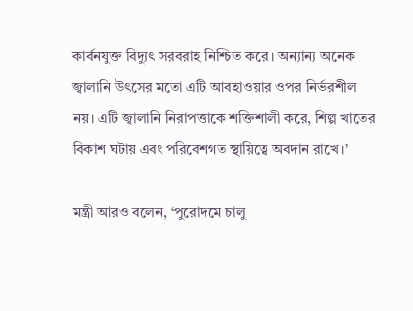কার্বনযুক্ত বিদ্যুৎ সরবরাহ নিশ্চিত করে। অন্যান্য অনেক জ্বালানি উৎসের মতো এটি আবহাওয়ার ওপর নির্ভরশীল নয়। এটি জ্বালানি নিরাপত্তাকে শক্তিশালী করে, শিল্প খাতের বিকাশ ঘটায় এবং পরিবেশগত স্থায়িত্বে অবদান রাখে।’

মন্ত্রী আরও বলেন, ‘পুরোদমে চালু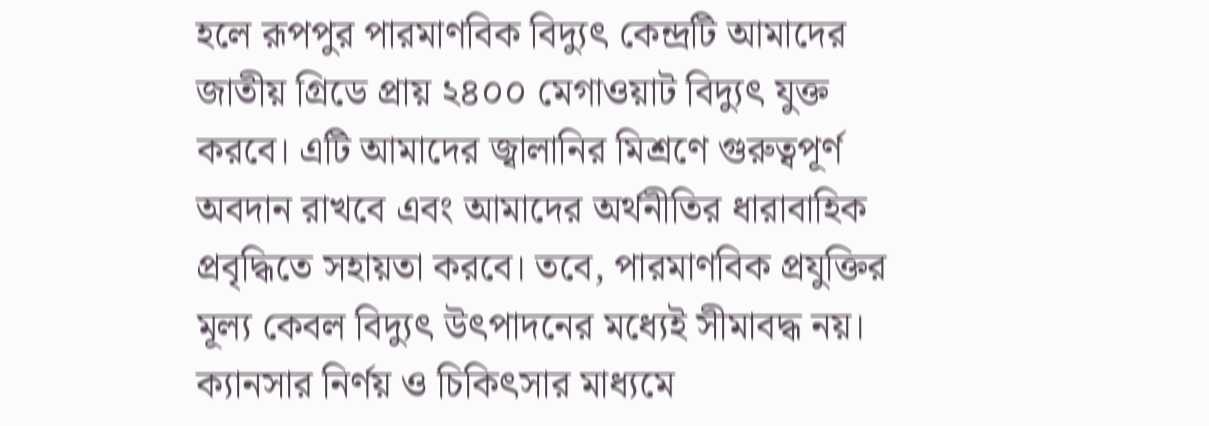হলে রূপপুর পারমাণবিক বিদ্যুৎ কেন্দ্রটি আমাদের জাতীয় গ্রিডে প্রায় ২৪০০ মেগাওয়াট বিদ্যুৎ যুক্ত করবে। এটি আমাদের জ্বালানির মিশ্রণে গুরুত্বপূর্ণ অবদান রাখবে এবং আমাদের অর্থনীতির ধারাবাহিক প্রবৃদ্ধিতে সহায়তা করবে। তবে, পারমাণবিক প্রযুক্তির মূল্য কেবল বিদ্যুৎ উৎপাদনের মধ্যেই সীমাবদ্ধ নয়। ক্যানসার নির্ণয় ও চিকিৎসার মাধ্যমে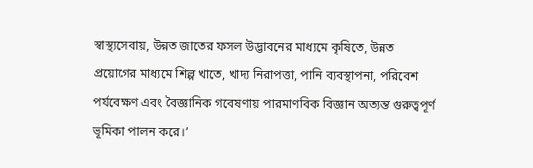স্বাস্থ্যসেবায়, উন্নত জাতের ফসল উদ্ভাবনের মাধ্যমে কৃষিতে, উন্নত প্রয়োগের মাধ্যমে শিল্প খাতে, খাদ্য নিরাপত্তা, পানি ব্যবস্থাপনা, পরিবেশ পর্যবেক্ষণ এবং বৈজ্ঞানিক গবেষণায় পারমাণবিক বিজ্ঞান অত্যন্ত গুরুত্বপূর্ণ ভূমিকা পালন করে।’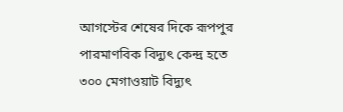আগস্টের শেষের দিকে রূপপুর পারমাণবিক বিদ্যুৎ কেন্দ্র হতে ৩০০ মেগাওয়াট বিদ্যুৎ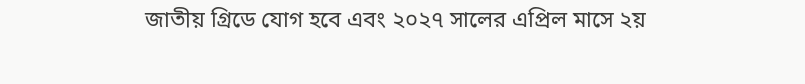জাতীয় গ্রিডে যোগ হবে এবং ২০২৭ সালের এপ্রিল মাসে ২য়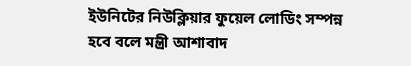ইউনিটের নিউক্লিয়ার ফুয়েল লোডিং সম্পন্ন হবে বলে মন্ত্রী আশাবাদ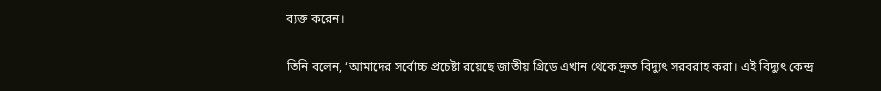ব্যক্ত করেন।

তিনি বলেন, ‘আমাদের সর্বোচ্চ প্রচেষ্টা রয়েছে জাতীয় গ্রিডে এখান থেকে দ্রুত বিদ্যুৎ সরবরাহ করা। এই বিদ্যুৎ কেন্দ্র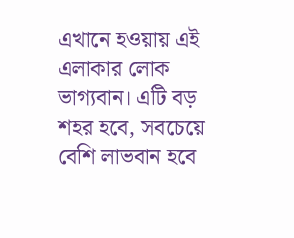এখানে হওয়ায় এই এলাকার লোক ভাগ্যবান। এটি বড় শহর হবে, সবচেয়ে বেশি লাভবান হবে